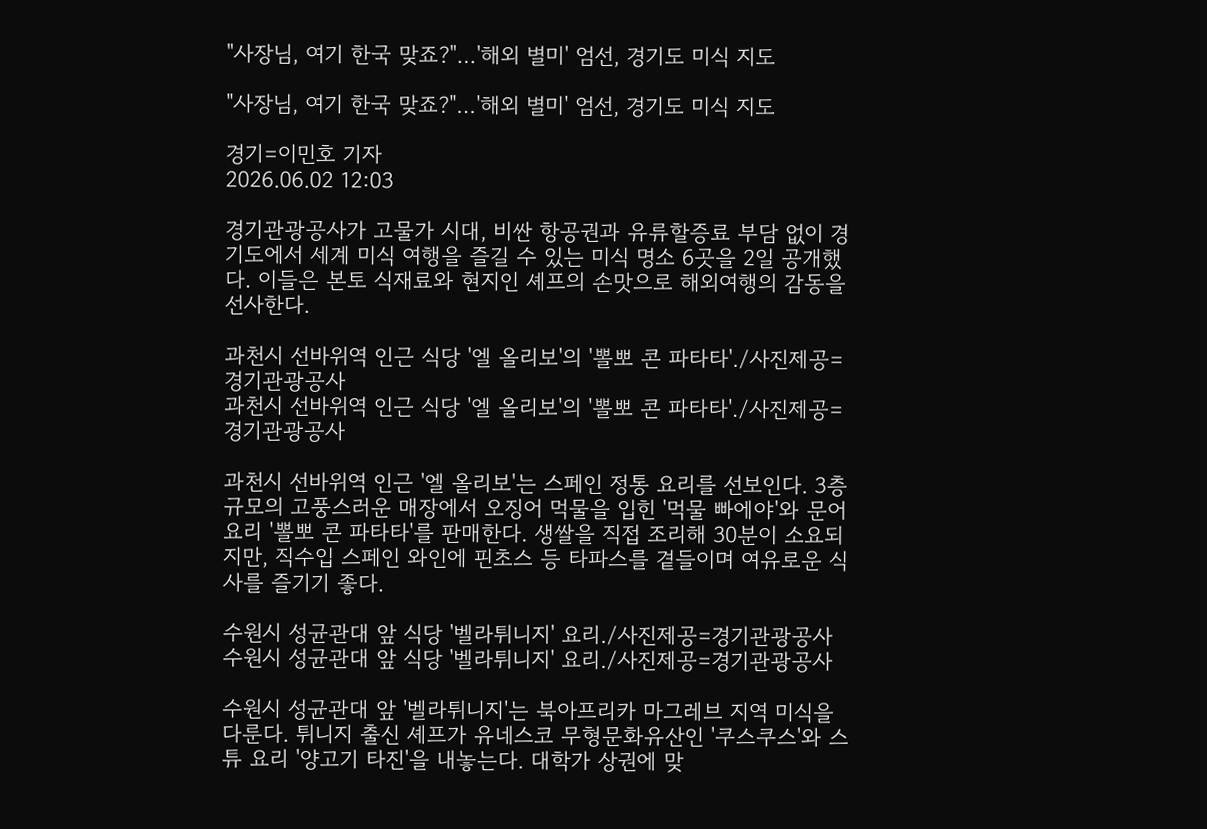"사장님, 여기 한국 맞죠?"…'해외 별미' 엄선, 경기도 미식 지도

"사장님, 여기 한국 맞죠?"…'해외 별미' 엄선, 경기도 미식 지도

경기=이민호 기자
2026.06.02 12:03

경기관광공사가 고물가 시대, 비싼 항공권과 유류할증료 부담 없이 경기도에서 세계 미식 여행을 즐길 수 있는 미식 명소 6곳을 2일 공개했다. 이들은 본토 식재료와 현지인 셰프의 손맛으로 해외여행의 감동을 선사한다.

과천시 선바위역 인근 식당 '엘 올리보'의 '뽈뽀 콘 파타타'./사진제공=경기관광공사
과천시 선바위역 인근 식당 '엘 올리보'의 '뽈뽀 콘 파타타'./사진제공=경기관광공사

과천시 선바위역 인근 '엘 올리보'는 스페인 정통 요리를 선보인다. 3층 규모의 고풍스러운 매장에서 오징어 먹물을 입힌 '먹물 빠에야'와 문어 요리 '뽈뽀 콘 파타타'를 판매한다. 생쌀을 직접 조리해 30분이 소요되지만, 직수입 스페인 와인에 핀초스 등 타파스를 곁들이며 여유로운 식사를 즐기기 좋다.

수원시 성균관대 앞 식당 '벨라튀니지' 요리./사진제공=경기관광공사
수원시 성균관대 앞 식당 '벨라튀니지' 요리./사진제공=경기관광공사

수원시 성균관대 앞 '벨라튀니지'는 북아프리카 마그레브 지역 미식을 다룬다. 튀니지 출신 셰프가 유네스코 무형문화유산인 '쿠스쿠스'와 스튜 요리 '양고기 타진'을 내놓는다. 대학가 상권에 맞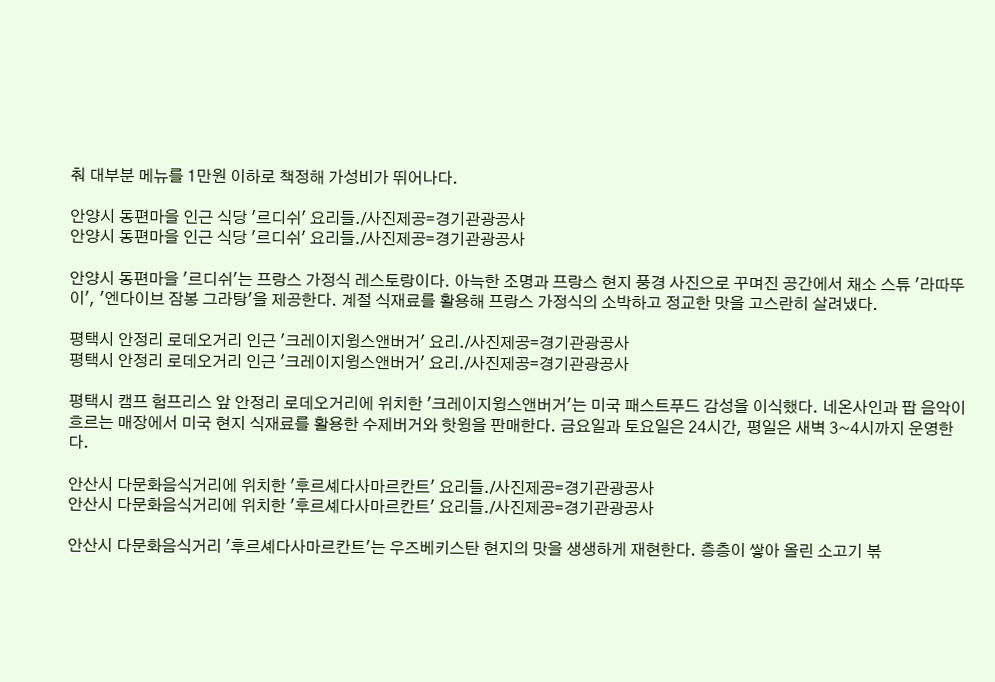춰 대부분 메뉴를 1만원 이하로 책정해 가성비가 뛰어나다.

안양시 동편마을 인근 식당 '르디쉬' 요리들./사진제공=경기관광공사
안양시 동편마을 인근 식당 '르디쉬' 요리들./사진제공=경기관광공사

안양시 동편마을 '르디쉬'는 프랑스 가정식 레스토랑이다. 아늑한 조명과 프랑스 현지 풍경 사진으로 꾸며진 공간에서 채소 스튜 '라따뚜이', '엔다이브 잠봉 그라탕'을 제공한다. 계절 식재료를 활용해 프랑스 가정식의 소박하고 정교한 맛을 고스란히 살려냈다.

평택시 안정리 로데오거리 인근 '크레이지윙스앤버거' 요리./사진제공=경기관광공사
평택시 안정리 로데오거리 인근 '크레이지윙스앤버거' 요리./사진제공=경기관광공사

평택시 캠프 험프리스 앞 안정리 로데오거리에 위치한 '크레이지윙스앤버거'는 미국 패스트푸드 감성을 이식했다. 네온사인과 팝 음악이 흐르는 매장에서 미국 현지 식재료를 활용한 수제버거와 핫윙을 판매한다. 금요일과 토요일은 24시간, 평일은 새벽 3~4시까지 운영한다.

안산시 다문화음식거리에 위치한 '후르셰다사마르칸트' 요리들./사진제공=경기관광공사
안산시 다문화음식거리에 위치한 '후르셰다사마르칸트' 요리들./사진제공=경기관광공사

안산시 다문화음식거리 '후르셰다사마르칸트'는 우즈베키스탄 현지의 맛을 생생하게 재현한다. 층층이 쌓아 올린 소고기 볶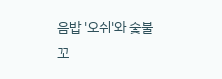음밥 '오쉬'와 숯불 꼬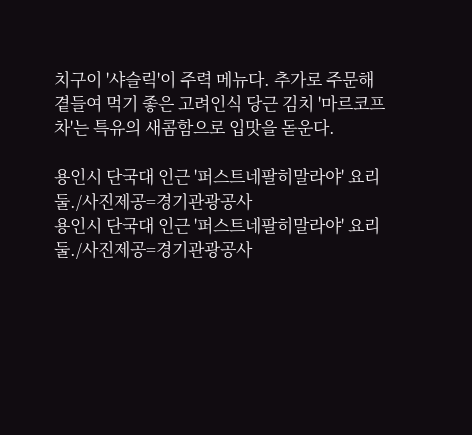치구이 '샤슬릭'이 주력 메뉴다. 추가로 주문해 곁들여 먹기 좋은 고려인식 당근 김치 '마르코프차'는 특유의 새콤함으로 입맛을 돋운다.

용인시 단국대 인근 '퍼스트네팔히말라야' 요리둘./사진제공=경기관광공사
용인시 단국대 인근 '퍼스트네팔히말라야' 요리둘./사진제공=경기관광공사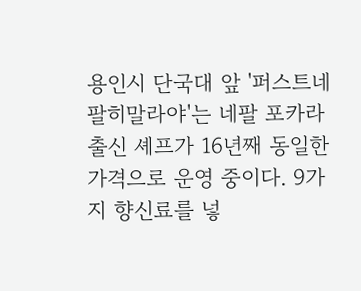용인시 단국대 앞 '퍼스트네팔히말라야'는 네팔 포카라 출신 셰프가 16년째 동일한 가격으로 운영 중이다. 9가지 향신료를 넣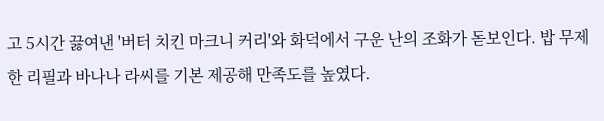고 5시간 끓여낸 '버터 치킨 마크니 커리'와 화덕에서 구운 난의 조화가 돋보인다. 밥 무제한 리필과 바나나 라씨를 기본 제공해 만족도를 높였다.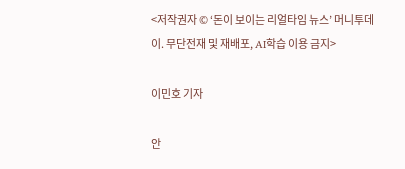<저작권자 © ‘돈이 보이는 리얼타임 뉴스’ 머니투데이. 무단전재 및 재배포, AI학습 이용 금지>

이민호 기자

안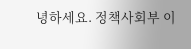녕하세요. 정책사회부 이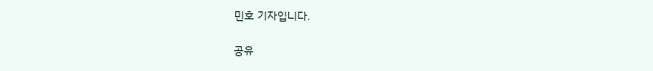민호 기자입니다.

공유